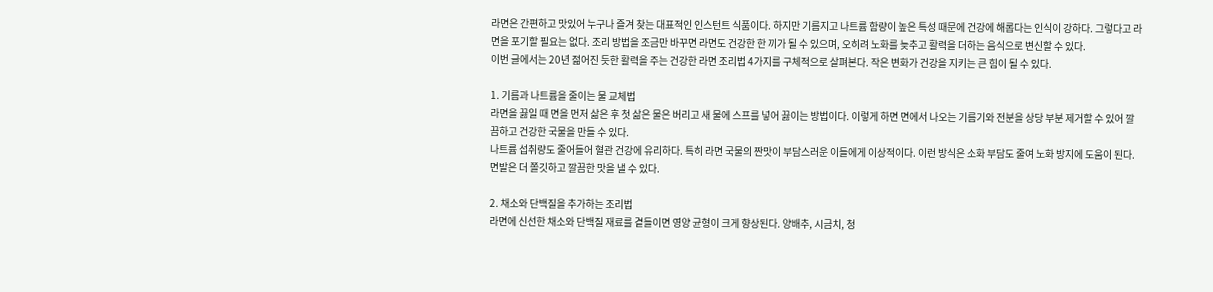라면은 간편하고 맛있어 누구나 즐겨 찾는 대표적인 인스턴트 식품이다. 하지만 기름지고 나트륨 함량이 높은 특성 때문에 건강에 해롭다는 인식이 강하다. 그렇다고 라면을 포기할 필요는 없다. 조리 방법을 조금만 바꾸면 라면도 건강한 한 끼가 될 수 있으며, 오히려 노화를 늦추고 활력을 더하는 음식으로 변신할 수 있다.
이번 글에서는 20년 젊어진 듯한 활력을 주는 건강한 라면 조리법 4가지를 구체적으로 살펴본다. 작은 변화가 건강을 지키는 큰 힘이 될 수 있다.

1. 기름과 나트륨을 줄이는 물 교체법
라면을 끓일 때 면을 먼저 삶은 후 첫 삶은 물은 버리고 새 물에 스프를 넣어 끓이는 방법이다. 이렇게 하면 면에서 나오는 기름기와 전분을 상당 부분 제거할 수 있어 깔끔하고 건강한 국물을 만들 수 있다.
나트륨 섭취량도 줄어들어 혈관 건강에 유리하다. 특히 라면 국물의 짠맛이 부담스러운 이들에게 이상적이다. 이런 방식은 소화 부담도 줄여 노화 방지에 도움이 된다. 면발은 더 쫄깃하고 깔끔한 맛을 낼 수 있다.

2. 채소와 단백질을 추가하는 조리법
라면에 신선한 채소와 단백질 재료를 곁들이면 영양 균형이 크게 향상된다. 양배추, 시금치, 청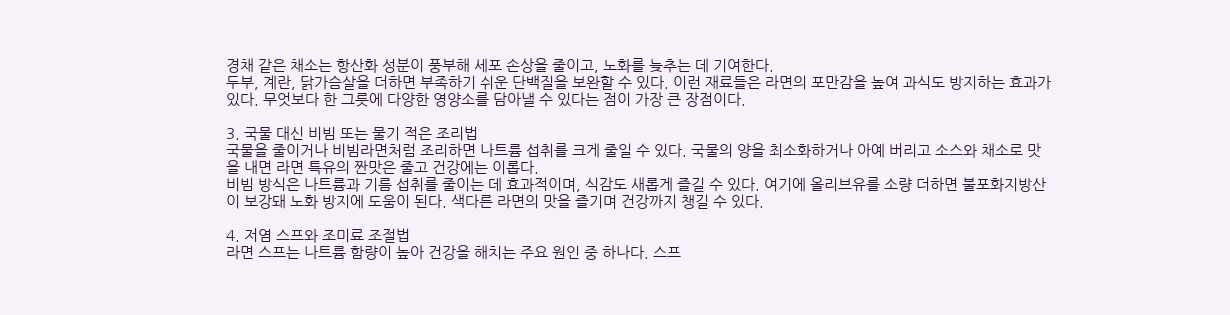경채 같은 채소는 항산화 성분이 풍부해 세포 손상을 줄이고, 노화를 늦추는 데 기여한다.
두부, 계란, 닭가슴살을 더하면 부족하기 쉬운 단백질을 보완할 수 있다. 이런 재료들은 라면의 포만감을 높여 과식도 방지하는 효과가 있다. 무엇보다 한 그릇에 다양한 영양소를 담아낼 수 있다는 점이 가장 큰 장점이다.

3. 국물 대신 비빔 또는 물기 적은 조리법
국물을 줄이거나 비빔라면처럼 조리하면 나트륨 섭취를 크게 줄일 수 있다. 국물의 양을 최소화하거나 아예 버리고 소스와 채소로 맛을 내면 라면 특유의 짠맛은 줄고 건강에는 이롭다.
비빔 방식은 나트륨과 기름 섭취를 줄이는 데 효과적이며, 식감도 새롭게 즐길 수 있다. 여기에 올리브유를 소량 더하면 불포화지방산이 보강돼 노화 방지에 도움이 된다. 색다른 라면의 맛을 즐기며 건강까지 챙길 수 있다.

4. 저염 스프와 조미료 조절법
라면 스프는 나트륨 함량이 높아 건강을 해치는 주요 원인 중 하나다. 스프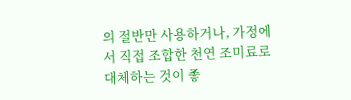의 절반만 사용하거나, 가정에서 직접 조합한 천연 조미료로 대체하는 것이 좋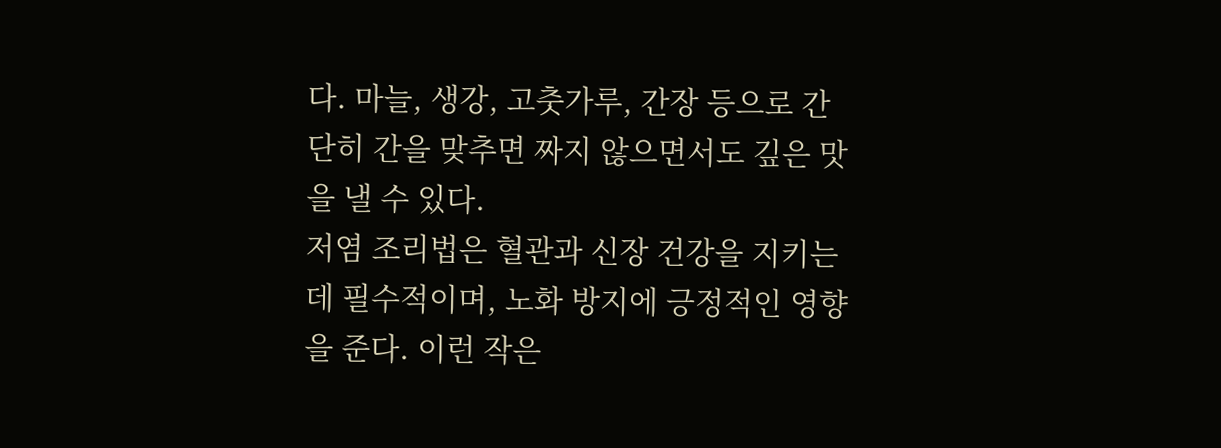다. 마늘, 생강, 고춧가루, 간장 등으로 간단히 간을 맞추면 짜지 않으면서도 깊은 맛을 낼 수 있다.
저염 조리법은 혈관과 신장 건강을 지키는 데 필수적이며, 노화 방지에 긍정적인 영향을 준다. 이런 작은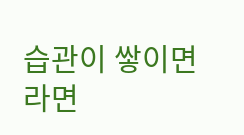습관이 쌓이면 라면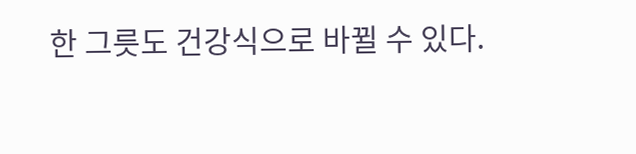한 그릇도 건강식으로 바뀔 수 있다.